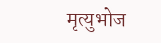मृत्युभोज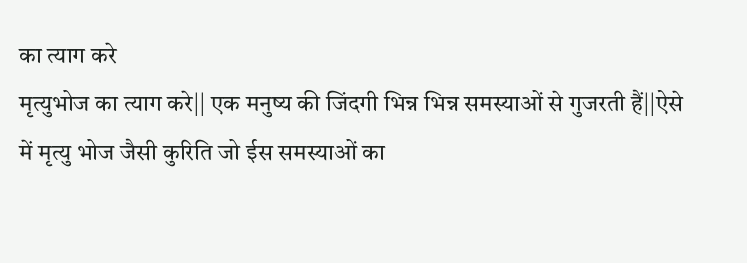का त्याग करे
मृत्युभोज का त्याग करे|| एक मनुष्य की जिंदगी भिन्न भिन्न समस्याओं से गुजरती हैं||ऐसे में मृत्यु भोज जैसी कुरिति जो ईस समस्याओं का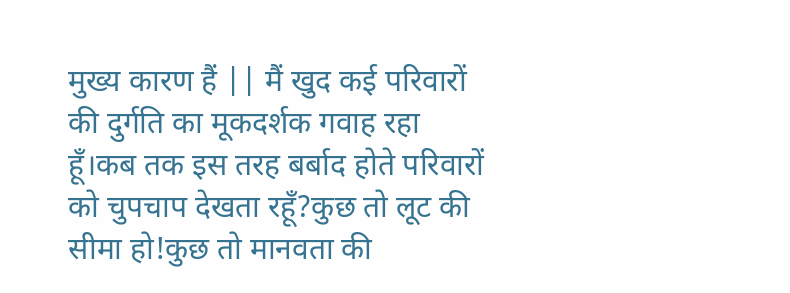मुख्य कारण हैं || मैं खुद कई परिवारों की दुर्गति का मूकदर्शक गवाह रहा हूँ।कब तक इस तरह बर्बाद होते परिवारों को चुपचाप देखता रहूँ?कुछ तो लूट की सीमा हो!कुछ तो मानवता की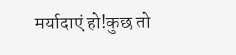मर्यादाएं हो!कुछ तो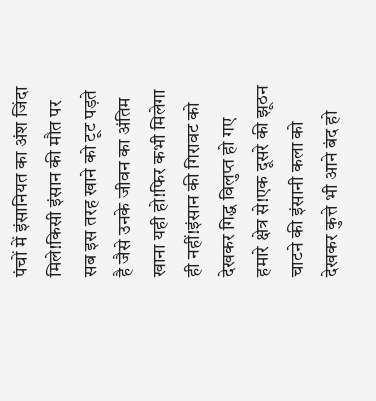पंचों में इंसानियत का अंश जिंदा मिले!किसी इंसान की मौत पर सब इस तरह खाने को टूट पड़ते है जैसे उनके जीवन का अंतिम खाना यही हो!फिर कभी मिलेगा ही नहीं!इंसान की गिरावट को देखकर गिद्ध विलुप्त हो गए हमारे क्षेत्र से!एक दूसरे की झूठन चाटने की इंसानी कला को देखकर कुत्ते भी आने बंद हो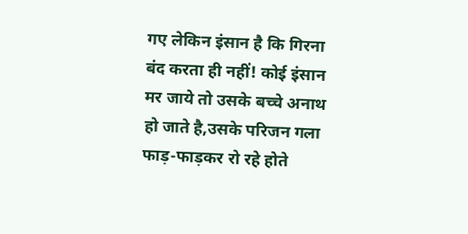गए लेकिन इंसान है कि गिरना बंद करता ही नहीं! कोई इंसान मर जाये तो उसके बच्चे अनाथ हो जाते है,उसके परिजन गला फाड़-फाड़कर रो रहे होते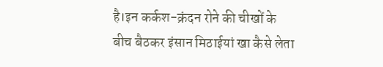है।इन कर्कश-क्रंदन रोने की चीखों के बीच बैठकर इंसान मिठाईयां खा कैसे लेता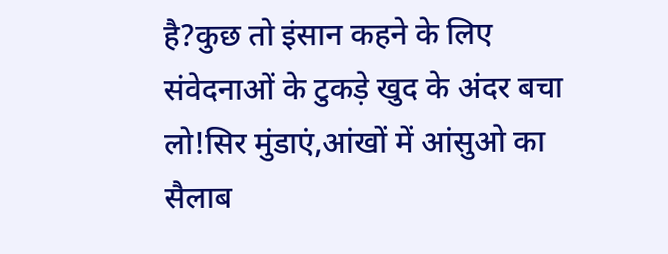है?कुछ तो इंसान कहने के लिए संवेदनाओं के टुकड़े खुद के अंदर बचा लो!सिर मुंडाएं,आंखों में आंसुओ का सैलाब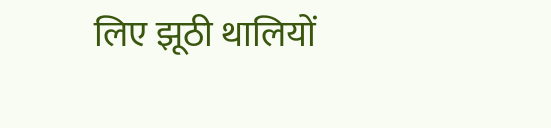लिए झूठी थालियों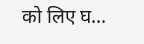को लिए घ...